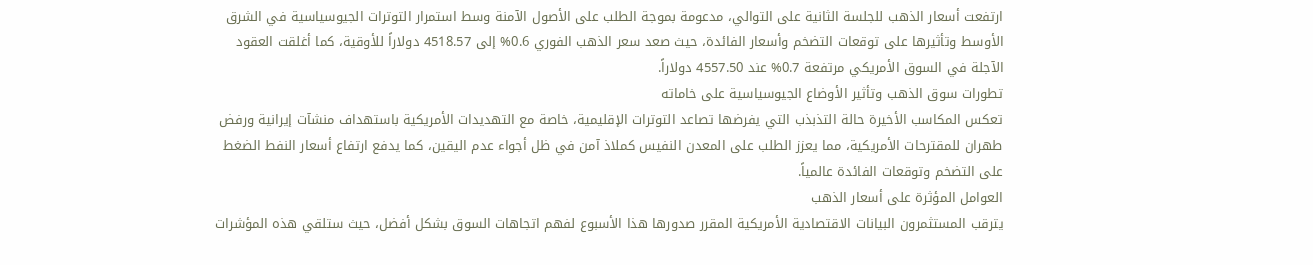ارتفعت أسعار الذهب للجلسة الثانية على التوالي، مدعومة بموجة الطلب على الأصول الآمنة وسط استمرار التوترات الجيوسياسية في الشرق الأوسط وتأثيرها على توقعات التضخم وأسعار الفائدة، حيث صعد سعر الذهب الفوري 0.6% إلى 4518.57 دولاراً للأوقية، كما أغلقت العقود الآجلة في السوق الأمريكي مرتفعة 0.7% عند 4557.50 دولاراً.
تطورات سوق الذهب وتأثير الأوضاع الجيوسياسية على خاماته
تعكس المكاسب الأخيرة حالة التذبذب التي يفرضها تصاعد التوترات الإقليمية، خاصة مع التهديدات الأمريكية باستهداف منشآت إيرانية ورفض طهران للمقترحات الأمريكية، مما يعزز الطلب على المعدن النفيس كملاذ آمن في ظل أجواء عدم اليقين، كما يدفع ارتفاع أسعار النفط الضغط على التضخم وتوقعات الفائدة عالمياً.
العوامل المؤثرة على أسعار الذهب
يترقب المستثمرون البيانات الاقتصادية الأمريكية المقرر صدورها هذا الأسبوع لفهم اتجاهات السوق بشكل أفضل، حيث ستلقي هذه المؤشرات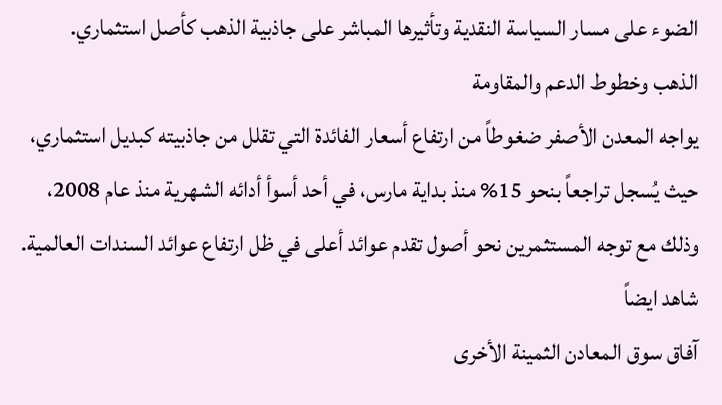الضوء على مسار السياسة النقدية وتأثيرها المباشر على جاذبية الذهب كأصل استثماري.
الذهب وخطوط الدعم والمقاومة
يواجه المعدن الأصفر ضغوطاً من ارتفاع أسعار الفائدة التي تقلل من جاذبيته كبديل استثماري، حيث يُسجل تراجعاً بنحو 15% منذ بداية مارس، في أحد أسوأ أدائه الشهرية منذ عام 2008، وذلك مع توجه المستثمرين نحو أصول تقدم عوائد أعلى في ظل ارتفاع عوائد السندات العالمية.
شاهد ايضاً
آفاق سوق المعادن الثمينة الأخرى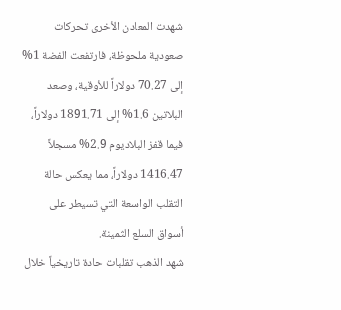شهدت المعادن الأخرى تحركات صعودية ملحوظة، فارتفعت الفضة 1% إلى 70.27 دولاراً للأوقية، وصعد البلاتين 1.6% إلى 1891.71 دولاراً، فيما قفز البلاديوم 2.9% مسجلاً 1416.47 دولاراً، مما يعكس حالة التقلب الواسعة التي تسيطر على أسواق السلع الثمينة.
شهد الذهب تقلبات حادة تاريخياً خلال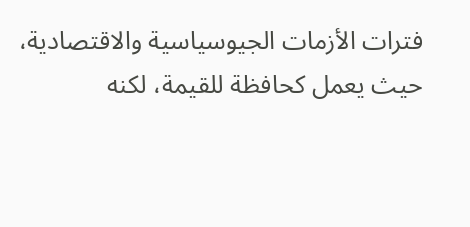فترات الأزمات الجيوسياسية والاقتصادية، حيث يعمل كحافظة للقيمة، لكنه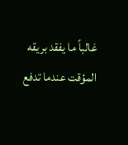غالباً ما يفقد بريقه المؤقت عندما تدفع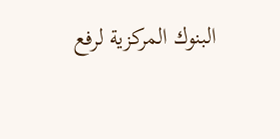البنوك المركزية لرفع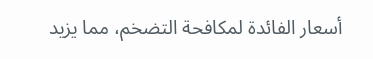أسعار الفائدة لمكافحة التضخم، مما يزيد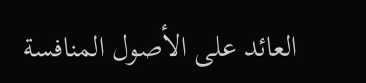العائد على الأصول المنافسة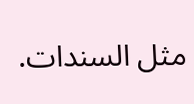مثل السندات.